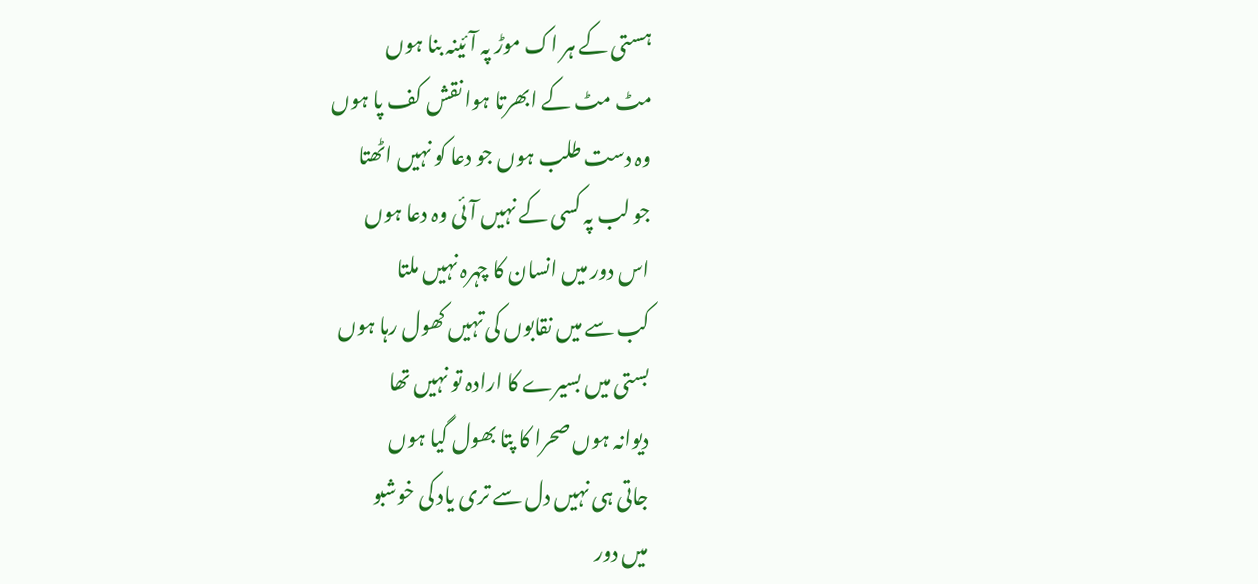ہستی کے ہر اک موڑ پہ آئینہ بنا ہوں
مٹ مٹ کے ابھرتا ہوا نقش کف پا ہوں
وہ دست طلب ہوں جو دعا کو نہیں اٹھتا
جو لب پہ کسی کے نہیں آئی وہ دعا ہوں
اس دور میں انسان کا چہرہ نہیں ملتا
کب سے میں نقابوں کی تہیں کھول رہا ہوں
بستی میں بسیرے کا ارادہ تو نہیں تھا
دیوانہ ہوں صحرا کا پتا بھول گیا ہوں
جاتی ہی نہیں دل سے تری یاد کی خوشبو
میں دور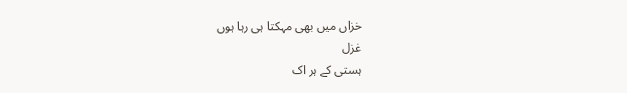خزاں میں بھی مہکتا ہی رہا ہوں
غزل
ہستی کے ہر اک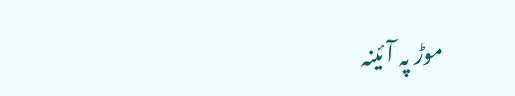موڑ پہ آئینہ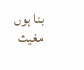بنا ہوں
مغیث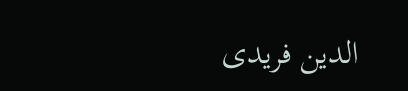الدین فریدی